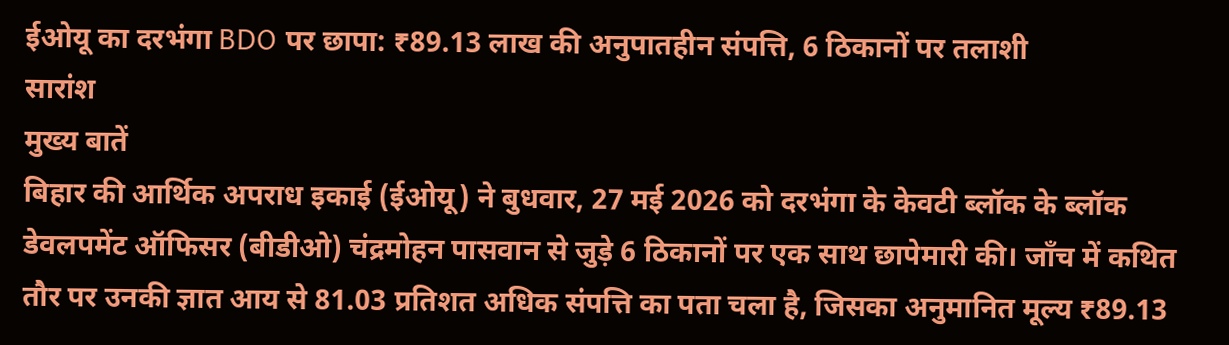ईओयू का दरभंगा BDO पर छापा: ₹89.13 लाख की अनुपातहीन संपत्ति, 6 ठिकानों पर तलाशी
सारांश
मुख्य बातें
बिहार की आर्थिक अपराध इकाई (ईओयू) ने बुधवार, 27 मई 2026 को दरभंगा के केवटी ब्लॉक के ब्लॉक डेवलपमेंट ऑफिसर (बीडीओ) चंद्रमोहन पासवान से जुड़े 6 ठिकानों पर एक साथ छापेमारी की। जाँच में कथित तौर पर उनकी ज्ञात आय से 81.03 प्रतिशत अधिक संपत्ति का पता चला है, जिसका अनुमानित मूल्य ₹89.13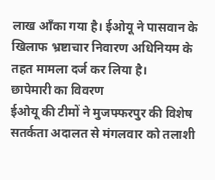लाख आँका गया है। ईओयू ने पासवान के खिलाफ भ्रष्टाचार निवारण अधिनियम के तहत मामला दर्ज कर लिया है।
छापेमारी का विवरण
ईओयू की टीमों ने मुजफ्फरपुर की विशेष सतर्कता अदालत से मंगलवार को तलाशी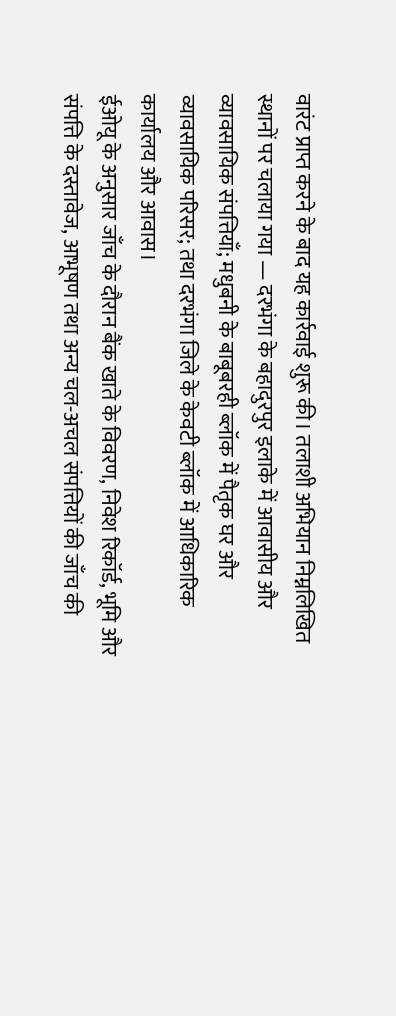वारंट प्राप्त करने के बाद यह कार्रवाई शुरू की। तलाशी अभियान निम्नलिखित स्थानों पर चलाया गया — दरभंगा के बहादुरपुर इलाके में आवासीय और व्यावसायिक संपत्तियाँ; मधुबनी के बाबूबरही ब्लॉक में पैतृक घर और व्यावसायिक परिसर; तथा दरभंगा जिले के केवटी ब्लॉक में आधिकारिक कार्यालय और आवास।
ईओयू के अनुसार जाँच के दौरान बैंक खाते के विवरण, निवेश रिकॉर्ड, भूमि और संपत्ति के दस्तावेज, आभूषण तथा अन्य चल-अचल संपत्तियों की जाँच की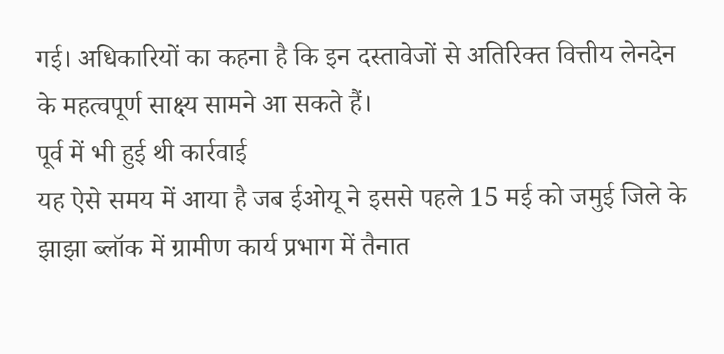गई। अधिकारियों का कहना है कि इन दस्तावेजों से अतिरिक्त वित्तीय लेनदेन के महत्वपूर्ण साक्ष्य सामने आ सकते हैं।
पूर्व में भी हुई थी कार्रवाई
यह ऐसे समय में आया है जब ईओयू ने इससे पहले 15 मई को जमुई जिले के झाझा ब्लॉक में ग्रामीण कार्य प्रभाग में तैनात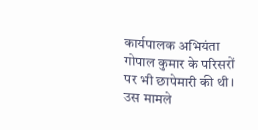कार्यपालक अभियंता गोपाल कुमार के परिसरों पर भी छापेमारी की थी। उस मामले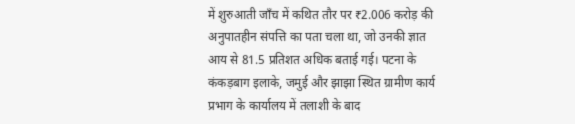में शुरुआती जाँच में कथित तौर पर ₹2.006 करोड़ की अनुपातहीन संपत्ति का पता चला था, जो उनकी ज्ञात आय से 81.5 प्रतिशत अधिक बताई गई। पटना के कंकड़बाग इलाके, जमुई और झाझा स्थित ग्रामीण कार्य प्रभाग के कार्यालय में तलाशी के बाद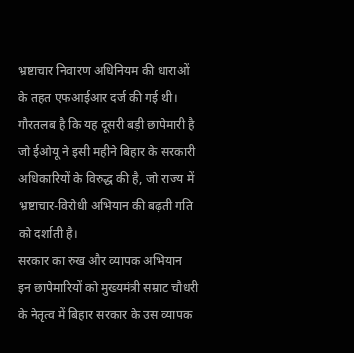भ्रष्टाचार निवारण अधिनियम की धाराओं के तहत एफआईआर दर्ज की गई थी।
गौरतलब है कि यह दूसरी बड़ी छापेमारी है जो ईओयू ने इसी महीने बिहार के सरकारी अधिकारियों के विरुद्ध की है, जो राज्य में भ्रष्टाचार-विरोधी अभियान की बढ़ती गति को दर्शाती है।
सरकार का रुख और व्यापक अभियान
इन छापेमारियों को मुख्यमंत्री सम्राट चौधरी के नेतृत्व में बिहार सरकार के उस व्यापक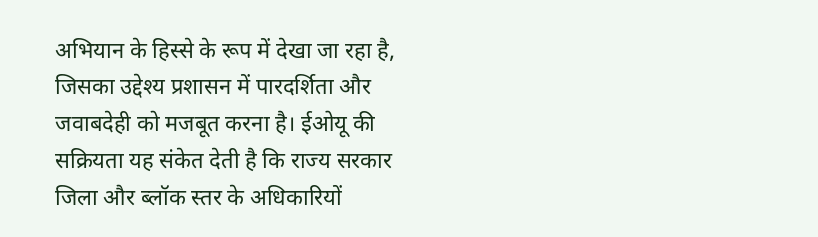अभियान के हिस्से के रूप में देखा जा रहा है, जिसका उद्देश्य प्रशासन में पारदर्शिता और जवाबदेही को मजबूत करना है। ईओयू की सक्रियता यह संकेत देती है कि राज्य सरकार जिला और ब्लॉक स्तर के अधिकारियों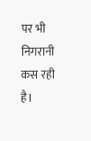पर भी निगरानी कस रही है।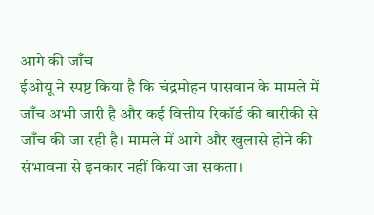आगे की जाँच
ईओयू ने स्पष्ट किया है कि चंद्रमोहन पासवान के मामले में जाँच अभी जारी है और कई वित्तीय रिकॉर्ड की बारीकी से जाँच की जा रही है। मामले में आगे और खुलासे होने की संभावना से इनकार नहीं किया जा सकता।